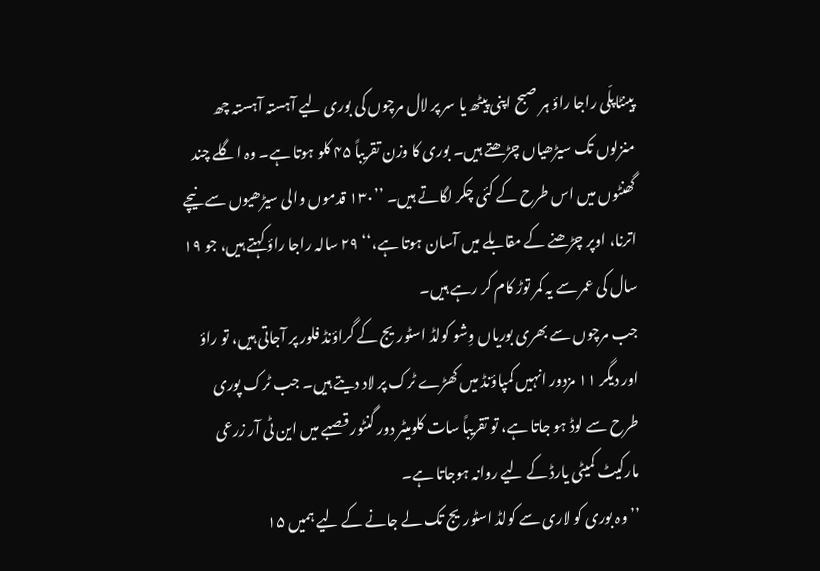پینٹاپلّی راجا راؤ ہر صبح اپنی پیٹھ یا سر پر لال مرچوں کی بوری لیے آہستہ آہستہ چھ منزلوں تک سیڑھیاں چڑھتے ہیں۔ بوری کا وزن تقریباً ۴۵ کلو ہوتا ہے۔ وہ اگلے چند گھنٹوں میں اس طرح کے کئی چکر لگاتے ہیں۔ ’’۱۳۰ قدموں والی سیڑھیوں سے نیچے اترنا، اوپر چڑھنے کے مقابلے میں آسان ہوتا ہے،‘‘ ۲۹ سالہ راجا راؤ کہتے ہیں، جو ۱۹ سال کی عمر سے یہ کمر توڑ کام کر رہے ہیں۔
جب مرچوں سے بھری بوریاں وِشو کولڈ اسٹوریج کے گراؤنڈ فلور پر آجاتی ہیں، تو راؤ اور دیگر ۱۱ مزدور انہیں کمپاؤنڈ میں کھڑے ٹرک پر لاد دیتے ہیں۔ جب ٹرک پوری طرح سے لوڈ ہو جاتا ہے، تو تقریباً سات کلومیٹر دور گنٹور قصبے میں این ٹی آر زرعی مارکیٹ کمیٹی یارڈ کے لیے روانہ ہوجاتا ہے۔
’’وہ بوری کو لاری سے کولڈ اسٹوریج تک لے جانے کے لیے ہمیں ۱۵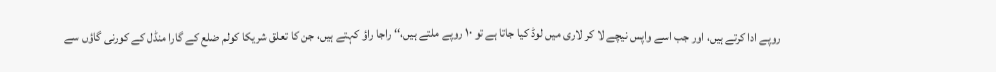روپے ادا کرتے ہیں، اور جب اسے واپس نیچے لا کر لاری میں لوڈ کیا جاتا ہے تو ۱۰ روپے ملتے ہیں،‘‘ راجا راؤ کہتے ہیں، جن کا تعلق شریکا کولم ضلع کے گارا منڈل کے کورنی گاؤں سے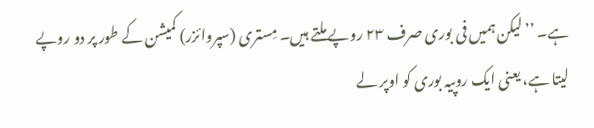ہے۔ ’’لیکن ہمیں فی بوری صرف ۲۳ روپے ملتے ہیں۔ مِستری (سپروائزر) کمیشن کے طور پر دو روپے لیتا ہے، یعنی ایک روپیہ بوری کو اوپر لے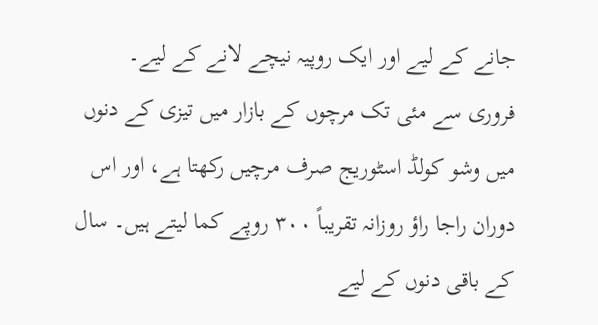جانے کے لیے اور ایک روپیہ نیچے لانے کے لیے۔
فروری سے مئی تک مرچوں کے بازار میں تیزی کے دنوں میں وشو کولڈ اسٹوریج صرف مرچیں رکھتا ہے، اور اس دوران راجا راؤ روزانہ تقریباً ۳۰۰ روپے کما لیتے ہیں۔ سال کے باقی دنوں کے لیے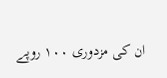ان کی مزدوری ۱۰۰ روپے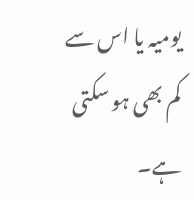یومیہ یا اس سے کم بھی ہو سکتی ہے۔